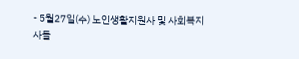- 5월27일(수) 노인생활지원사 및 사회복지사들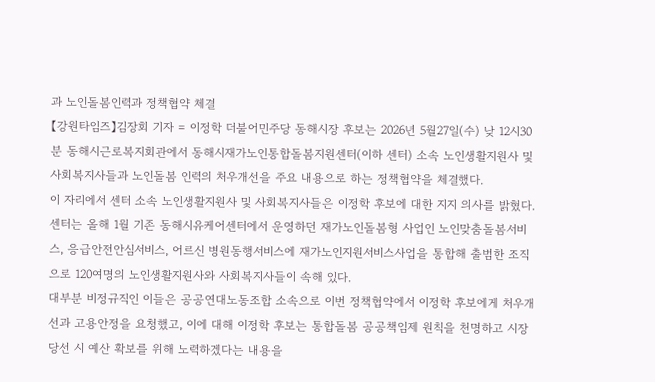과 노인돌봄인력과 정책협약 체결
【강원타임즈】김장회 기자 = 이정학 더불어민주당 동해시장 후보는 2026년 5월27일(수) 낮 12시30분 동해시근로복지회관에서 동해시재가노인통합돌봄지원센터(이하 센터) 소속 노인생활지원사 및 사회복지사들과 노인돌봄 인력의 처우개선을 주요 내용으로 하는 정책협약을 체결했다.
이 자리에서 센터 소속 노인생활지원사 및 사회복지사들은 이정학 후보에 대한 지지 의사를 밝혔다.
센터는 올해 1월 기존 동해시유케어센터에서 운영하던 재가노인돌봄형 사업인 노인맞춤돌봄서비스, 응급안전안심서비스, 어르신 병원동행서비스에 재가노인지원서비스사업을 통합해 출범한 조직으로 120여명의 노인생활지원사와 사회복지사들이 속해 있다.
대부분 비정규직인 이들은 공공연대노동조합 소속으로 이번 정책협약에서 이정학 후보에게 처우개선과 고용안정을 요청했고, 이에 대해 이정학 후보는 통합돌봄 공공책임제 원칙을 천명하고 시장 당선 시 예산 확보를 위해 노력하겠다는 내용을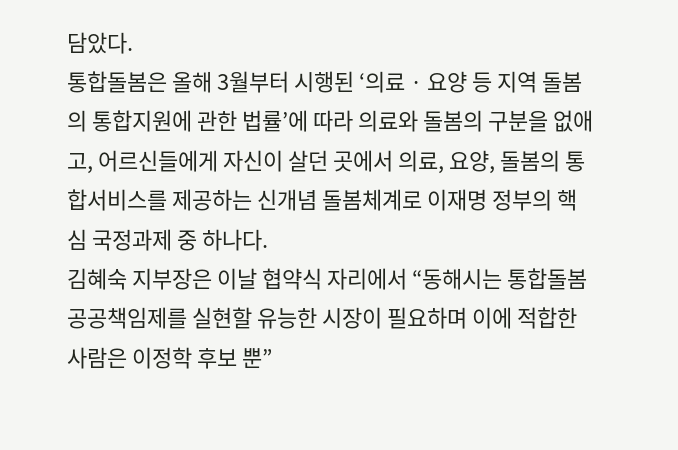담았다.
통합돌봄은 올해 3월부터 시행된 ‘의료 · 요양 등 지역 돌봄의 통합지원에 관한 법률’에 따라 의료와 돌봄의 구분을 없애고, 어르신들에게 자신이 살던 곳에서 의료, 요양, 돌봄의 통합서비스를 제공하는 신개념 돌봄체계로 이재명 정부의 핵심 국정과제 중 하나다.
김혜숙 지부장은 이날 협약식 자리에서 “동해시는 통합돌봄 공공책임제를 실현할 유능한 시장이 필요하며 이에 적합한 사람은 이정학 후보 뿐”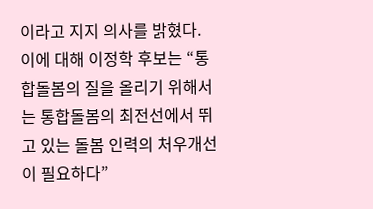이라고 지지 의사를 밝혔다.
이에 대해 이정학 후보는 “통합돌봄의 질을 올리기 위해서는 통합돌봄의 최전선에서 뛰고 있는 돌봄 인력의 처우개선이 필요하다”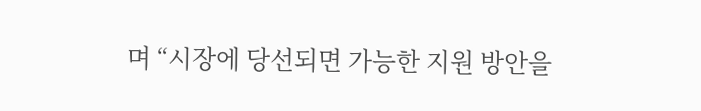며 “시장에 당선되면 가능한 지원 방안을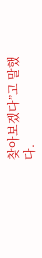찾아보겠다”고 말했다.